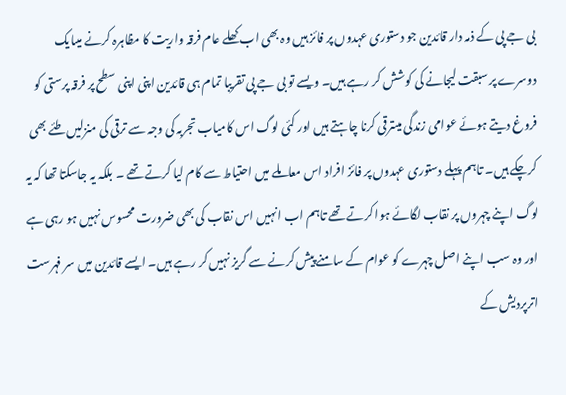بی جے پی کے ذمہ دار قائدین جو دستوری عہدوں پر فائز ہیں وہ بھی اب کھلے عام فرقہ واریت کا مظاہرہ کرنے میںایک دوسرے پر سبقت لیجانے کی کوشش کر رہے ہیں۔ ویسے تو بی جے پی تقریبا تمام ہی قائدین اپنی اپنی سطح پر فرقہ پرستی کو فروغ دیتے ہوئے عوامی زندگی میںترقی کرنا چاہتے ہیں اور کئی لوگ اس کامیاب تجربہ کی وجہ سے ترقی کی منزلیں طئے بھی کرچکے ہیں۔ تاہم پہلے دستوری عہدوں پر فائز افراد اس معاملے میں احتیاط سے کام لیا کرتے تھے ۔ بلکہ یہ جاسکتا تھا کہ یہ لوگ اپنے چہروں پر نقاب لگائے ہوا کرتے تھے تاہم اب انہیں اس نقاب کی بھی ضرورت محسوس نہیں ہو رہی ہے اور وہ سب اپنے اصل چہرے کو عوام کے سامنے پیش کرنے سے گریز نہیں کر رہے ہیں۔ ایسے قائدین میں سر فہرست اترپردیش کے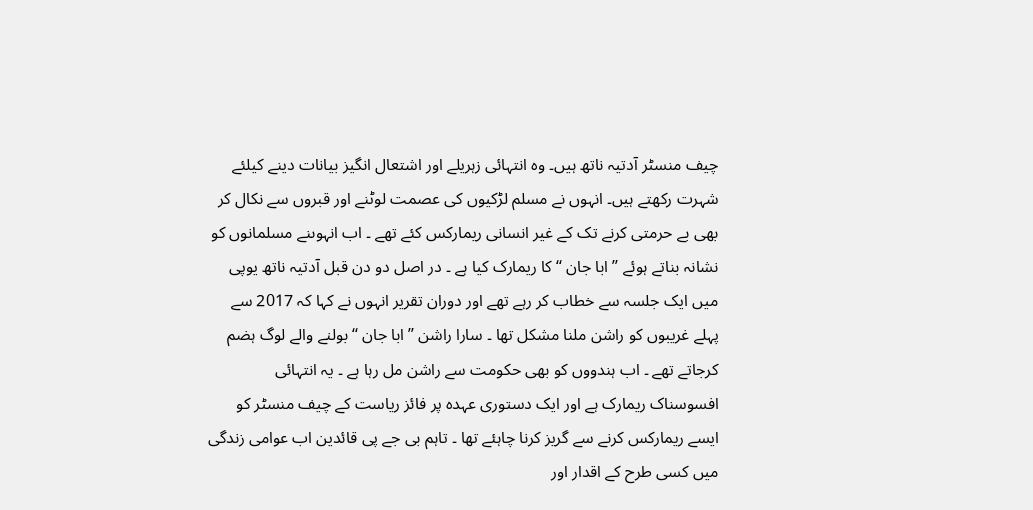چیف منسٹر آدتیہ ناتھ ہیں۔ وہ انتہائی زہریلے اور اشتعال انگیز بیانات دینے کیلئے شہرت رکھتے ہیں۔ انہوں نے مسلم لڑکیوں کی عصمت لوٹنے اور قبروں سے نکال کر بھی بے حرمتی کرنے تک کے غیر انسانی ریمارکس کئے تھے ۔ اب انہوںنے مسلمانوں کو نشانہ بناتے ہوئے ’’ ابا جان ‘‘ کا ریمارک کیا ہے ۔ در اصل دو دن قبل آدتیہ ناتھ یوپی میں ایک جلسہ سے خطاب کر رہے تھے اور دوران تقریر انہوں نے کہا کہ 2017 سے پہلے غریبوں کو راشن ملنا مشکل تھا ۔ سارا راشن ’’ ابا جان ‘‘ بولنے والے لوگ ہضم کرجاتے تھے ۔ اب ہندووں کو بھی حکومت سے راشن مل رہا ہے ۔ یہ انتہائی افسوسناک ریمارک ہے اور ایک دستوری عہدہ پر فائز ریاست کے چیف منسٹر کو ایسے ریمارکس کرنے سے گریز کرنا چاہئے تھا ۔ تاہم بی جے پی قائدین اب عوامی زندگی میں کسی طرح کے اقدار اور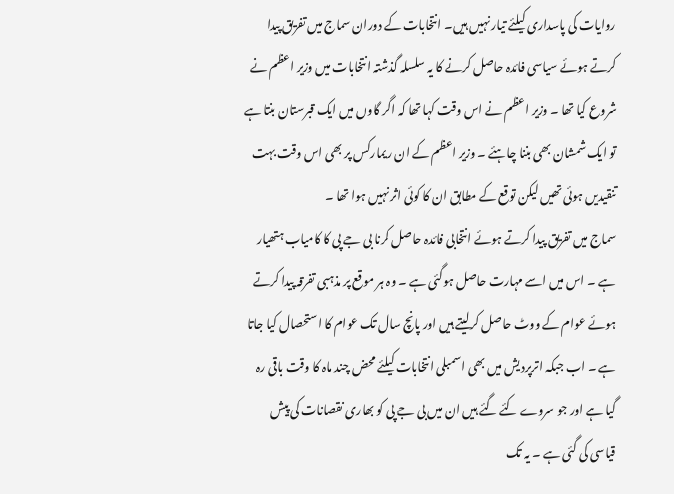روایات کی پاسداری کیلئے تیار نہیں ہیں۔ انتخابات کے دوران سماج میں تفریق پیدا کرتے ہوئے سیاسی فائدہ حاصل کرنے کا یہ سلسلہ گذشتہ انتخابات میں وزیر اعظم نے شروع کیا تھا ۔ وزیر اعظم نے اس وقت کہا تھا کہ اگر گاوں میں ایک قبرستان بنتا ہے تو ایک شمشان بھی بننا چاہئے ۔ وزیر اعظم کے ان ریمارکس پر بھی اس وقت بہت تنقیدیں ہوئی تھیں لیکن توقع کے مطابق ان کا کوئی اثر نہیں ہوا تھا ۔
سماج میں تفریق پیدا کرتے ہوئے انتخابی فائدہ حاصل کرنا بی جے پی کا کامیاب ہتھیار ہے ۔ اس میں اسے مہارت حاصل ہوگئی ہے ۔ وہ ہر موقع پر مذہبی تفرقہ پیدا کرتے ہوئے عوام کے ووٹ حاصل کرلیتے ہیں اور پانچ سال تک عوام کا استحصال کیا جاتا ہے ۔ اب جبکہ اترپردیش میں بھی اسمبلی انتخابات کیلئے محض چند ماہ کا وقت باقی رہ گیا ہے اور جو سروے کئے گئے ہیں ان میں بی جے پی کو بھاری نقصانات کی پیش قیاسی کی گئی ہے ۔ یہ تک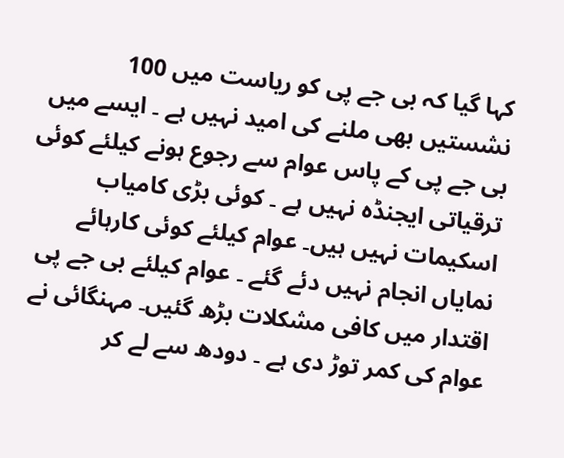کہا گیا کہ بی جے پی کو ریاست میں 100 نشستیں بھی ملنے کی امید نہیں ہے ۔ ایسے میں بی جے پی کے پاس عوام سے رجوع ہونے کیلئے کوئی ترقیاتی ایجنڈہ نہیں ہے ۔ کوئی بڑی کامیاب اسکیمات نہیں ہیں۔ عوام کیلئے کوئی کارہائے نمایاں انجام نہیں دئے گئے ۔ عوام کیلئے بی جے پی اقتدار میں کافی مشکلات بڑھ گئیں۔ مہنگائی نے عوام کی کمر توڑ دی ہے ۔ دودھ سے لے کر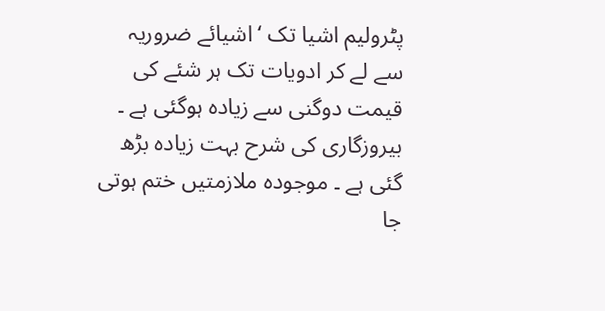پٹرولیم اشیا تک ‘ اشیائے ضروریہ سے لے کر ادویات تک ہر شئے کی قیمت دوگنی سے زیادہ ہوگئی ہے ۔ بیروزگاری کی شرح بہت زیادہ بڑھ گئی ہے ۔ موجودہ ملازمتیں ختم ہوتی جا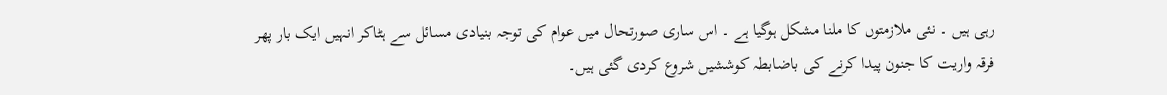رہی ہیں ۔ نئی ملازمتوں کا ملنا مشکل ہوگیا ہے ۔ اس ساری صورتحال میں عوام کی توجہ بنیادی مسائل سے ہٹاکر انہیں ایک بار پھر فرقہ واریت کا جنون پیدا کرنے کی باضابطہ کوششیں شروع کردی گئی ہیں۔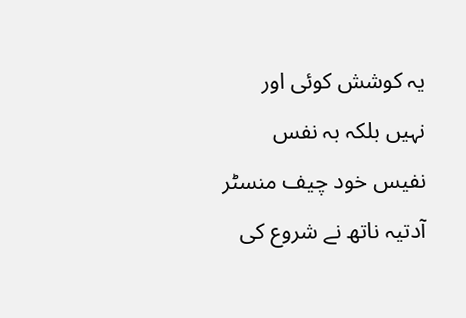یہ کوشش کوئی اور نہیں بلکہ بہ نفس نفیس خود چیف منسٹر آدتیہ ناتھ نے شروع کی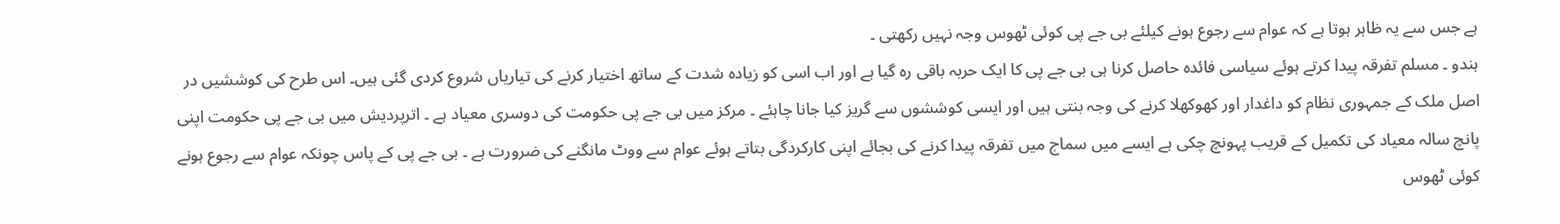ہے جس سے یہ ظاہر ہوتا ہے کہ عوام سے رجوع ہونے کیلئے بی جے پی کوئی ٹھوس وجہ نہیں رکھتی ۔
ہندو ۔ مسلم تفرقہ پیدا کرتے ہوئے سیاسی فائدہ حاصل کرنا ہی بی جے پی کا ایک حربہ باقی رہ گیا ہے اور اب اسی کو زیادہ شدت کے ساتھ اختیار کرنے کی تیاریاں شروع کردی گئی ہیں۔ اس طرح کی کوششیں در اصل ملک کے جمہوری نظام کو داغدار اور کھوکھلا کرنے کی وجہ بنتی ہیں اور ایسی کوششوں سے گریز کیا جانا چاہئے ۔ مرکز میں بی جے پی حکومت کی دوسری معیاد ہے ۔ اترپردیش میں بی جے پی حکومت اپنی پانچ سالہ معیاد کی تکمیل کے قریب پہونچ چکی ہے ایسے میں سماج میں تفرقہ پیدا کرنے کی بجائے اپنی کارکردگی بتاتے ہوئے عوام سے ووٹ مانگنے کی ضرورت ہے ۔ بی جے پی کے پاس چونکہ عوام سے رجوع ہونے کوئی ٹھوس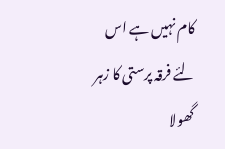کام نہیں ہے اس لئے فرقہ پرستی کا زہر گھولا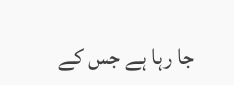جا رہا ہے جس کے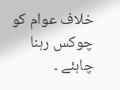خلاف عوام کو چوکس رہنا چاہئے ۔